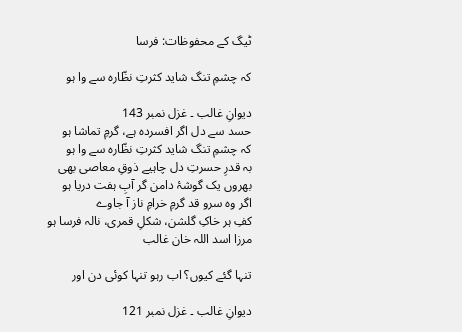ٹیگ کے محفوظات: فرسا

کہ چشمِ تنگ شاید کثرتِ نظّارہ سے وا ہو

دیوانِ غالب ۔ غزل نمبر 143
حسد سے دل اگر افسردہ ہے، گرمِ تماشا ہو
کہ چشمِ تنگ شاید کثرتِ نظّارہ سے وا ہو
بہ قدرِ حسرتِ دل چاہیے ذوقِ معاصی بھی
بھروں یک گوشۂ دامن گر آبِ ہفت دریا ہو
اگر وہ سرو قد گرمِ خرامِ ناز آ جاوے
کفِ ہر خاکِ گلشن، شکلِ قمری، نالہ فرسا ہو
مرزا اسد اللہ خان غالب

تنہا گئے کیوں؟ اب رہو تنہا کوئی دن اور

دیوانِ غالب ۔ غزل نمبر 121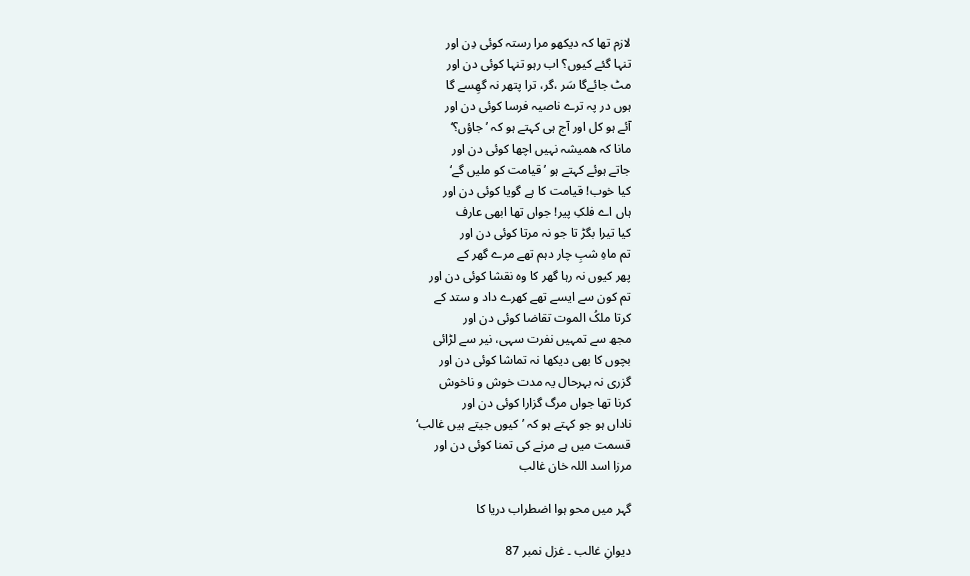لازم تھا کہ دیکھو مرا رستہ کوئی دِن اور
تنہا گئے کیوں؟ اب رہو تنہا کوئی دن اور
مٹ جائےگا سَر ،گر، ترا پتھر نہ گھِسے گا
ہوں در پہ ترے ناصیہ فرسا کوئی دن اور
آئے ہو کل اور آج ہی کہتے ہو کہ ’جاؤں؟‘
مانا کہ ھمیشہ نہیں اچھا کوئی دن اور
جاتے ہوئے کہتے ہو ’قیامت کو ملیں گے‘
کیا خوب! قیامت کا ہے گویا کوئی دن اور
ہاں اے فلکِ پیر! جواں تھا ابھی عارف
کیا تیرا بگڑ تا جو نہ مرتا کوئی دن اور
تم ماہِ شبِ چار دہم تھے مرے گھر کے
پھر کیوں نہ رہا گھر کا وہ نقشا کوئی دن اور
تم کون سے ایسے تھے کھرے داد و ستد کے
کرتا ملکُ الموت تقاضا کوئی دن اور
مجھ سے تمہیں نفرت سہی، نیر سے لڑائی
بچوں کا بھی دیکھا نہ تماشا کوئی دن اور
گزری نہ بہرحال یہ مدت خوش و ناخوش
کرنا تھا جواں مرگ گزارا کوئی دن اور
ناداں ہو جو کہتے ہو کہ ’کیوں جیتے ہیں غالب‘
قسمت میں ہے مرنے کی تمنا کوئی دن اور
مرزا اسد اللہ خان غالب

گہر میں محو ہوا اضطراب دریا کا

دیوانِ غالب ۔ غزل نمبر 87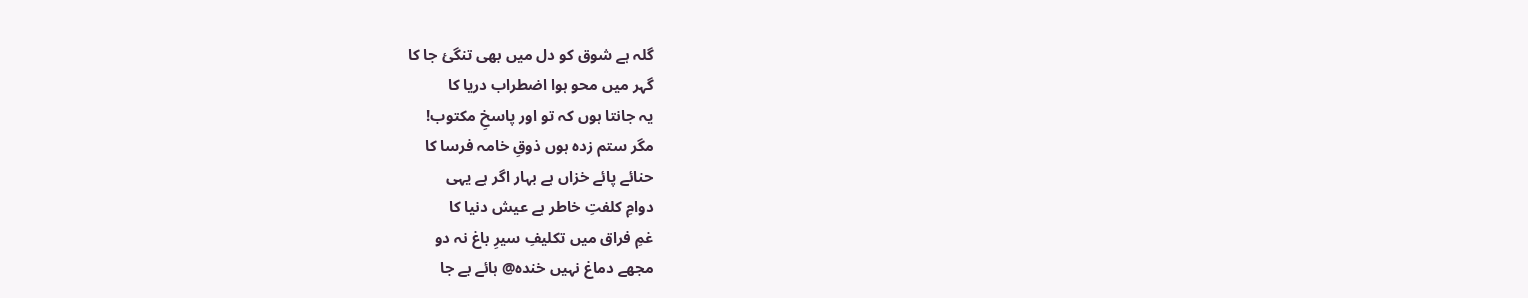گلہ ہے شوق کو دل میں بھی تنگئ جا کا
گہر میں محو ہوا اضطراب دریا کا
یہ جانتا ہوں کہ تو اور پاسخِ مکتوب!
مگر ستم زدہ ہوں ذوقِ خامہ فرسا کا
حنائے پائے خزاں ہے بہار اگر ہے یہی
دوامِ کلفتِ خاطر ہے عیش دنیا کا
غمِ فراق میں تکلیفِ سیرِ باغ نہ دو
مجھے دماغ نہیں خندہ@ ہائے بے جا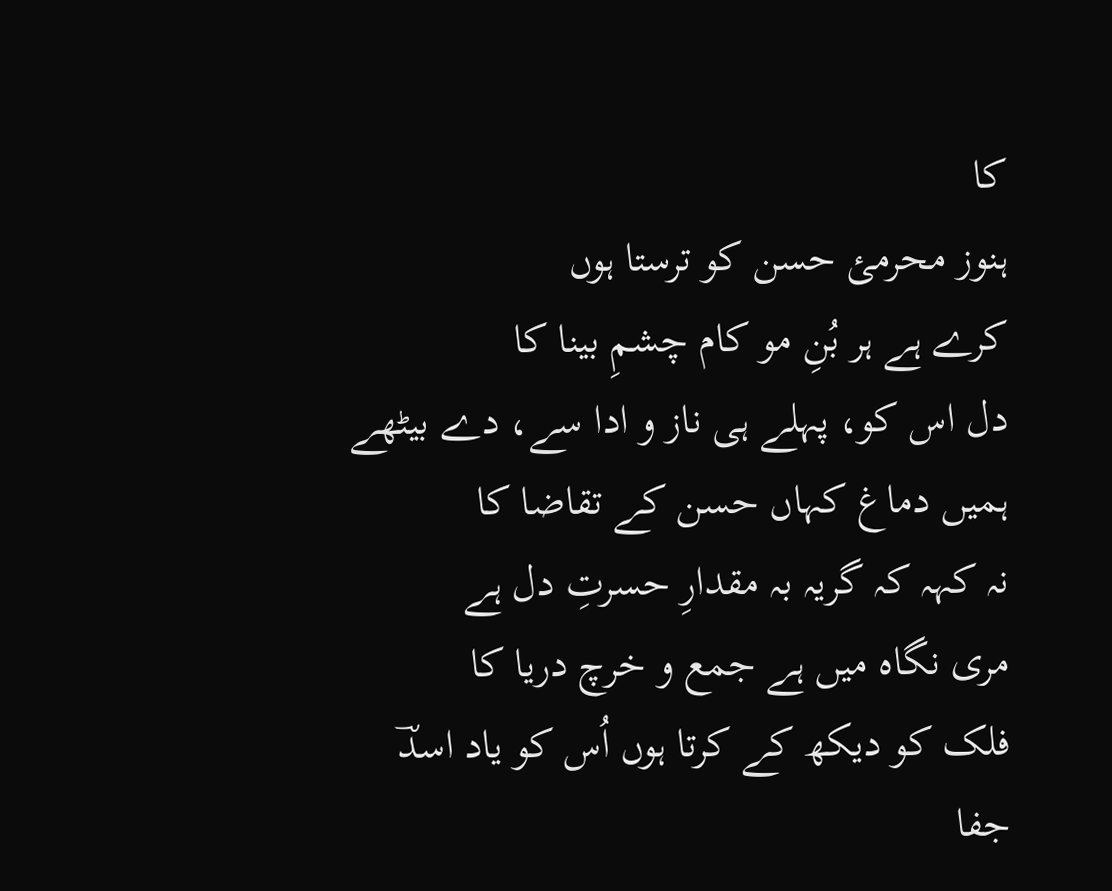کا
ہنوز محرمئ حسن کو ترستا ہوں
کرے ہے ہر بُنِ مو کام چشمِ بینا کا
دل اس کو، پہلے ہی ناز و ادا سے، دے بیٹھے
ہمیں دماغ کہاں حسن کے تقاضا کا
نہ کہہ کہ گریہ بہ مقدارِ حسرتِ دل ہے
مری نگاہ میں ہے جمع و خرچ دریا کا
فلک کو دیکھ کے کرتا ہوں اُس کو یاد اسدؔ
جفا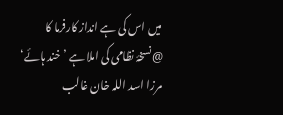میں اس کی ہے انداز کارفرما کا
@نسخۂ نظامی کی املا ہے ’خند ہائے‘
مرزا اسد اللہ خان غالب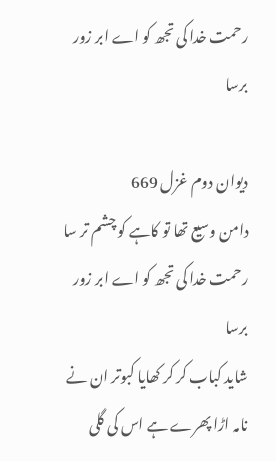رحمت خدا کی تجھ کو اے ابر زور برسا

دیوان دوم غزل 669
دامن وسیع تھا تو کاہے کو چشم تر سا
رحمت خدا کی تجھ کو اے ابر زور برسا
شاید کباب کر کر کھایا کبوتر ان نے
نامہ اڑا پھرے ہے اس کی گلی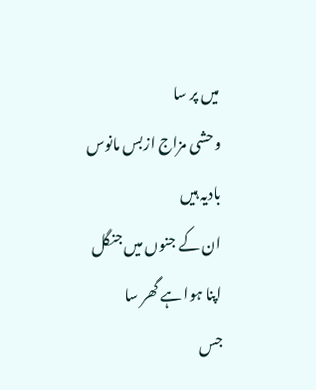میں پر سا
وحشی مزاج ازبس مانوس بادیہ ہیں
ان کے جنوں میں جنگل اپنا ہوا ہے گھر سا
جس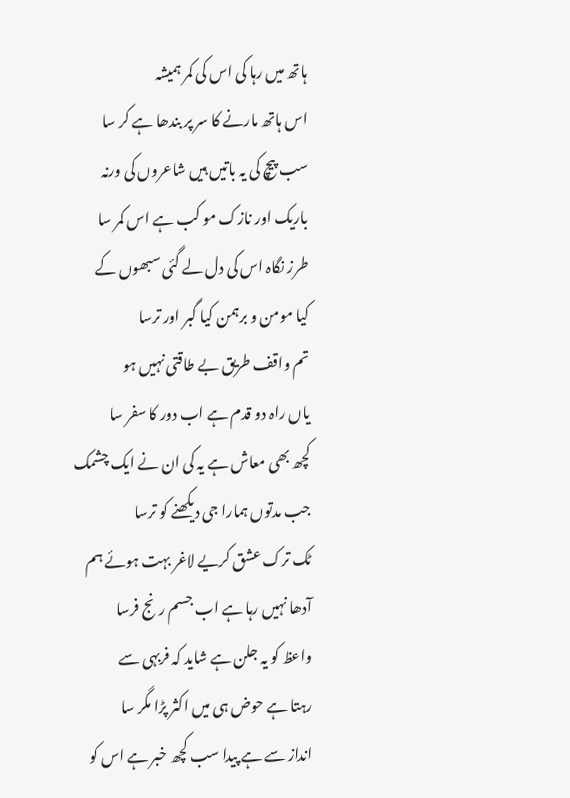ہاتھ میں رہا کی اس کی کمر ہمیشہ
اس ہاتھ مارنے کا سر پر بندھا ہے کر سا
سب پیچ کی یہ باتیں ہیں شاعروں کی ورنہ
باریک اور نازک مو کب ہے اس کمر سا
طرز نگاہ اس کی دل لے گئی سبھوں کے
کیا مومن و برہمن کیا گبر اور ترسا
تم واقف طریق بے طاقتی نہیں ہو
یاں راہ دو قدم ہے اب دور کا سفر سا
کچھ بھی معاش ہے یہ کی ان نے ایک چشمک
جب مدتوں ہمارا جی دیکھنے کو ترسا
ٹک ترک عشق کریے لاغر بہت ہوئے ہم
آدھا نہیں رہا ہے اب جسم رنج فرسا
واعظ کو یہ جلن ہے شاید کہ فربہی سے
رہتا ہے حوض ہی میں اکثر پڑا مگر سا
انداز سے ہے پیدا سب کچھ خبر ہے اس کو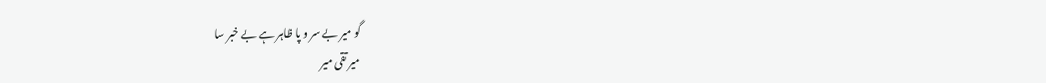گو میر بے سر و پا ظاہر ہے بے خبر سا
میر تقی میر